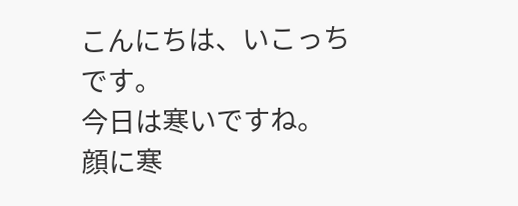こんにちは、いこっちです。
今日は寒いですね。
顔に寒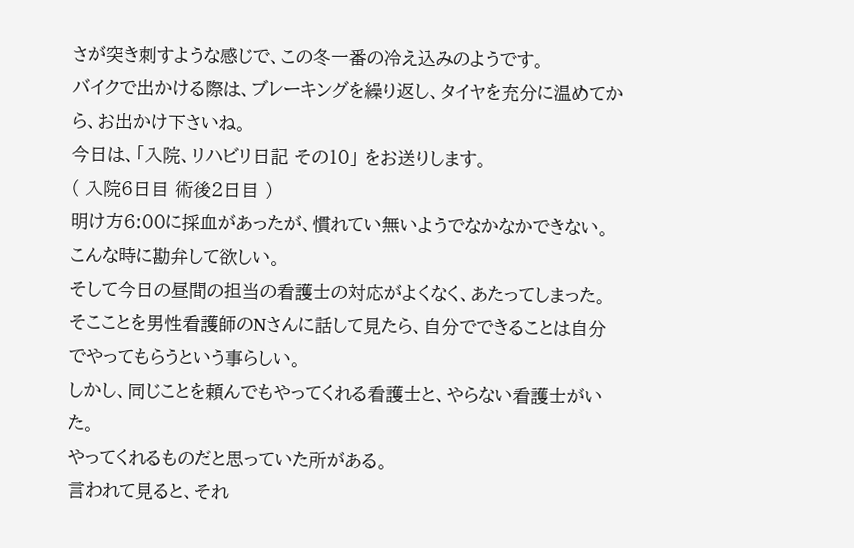さが突き刺すような感じで、この冬一番の冷え込みのようです。
バイクで出かける際は、ブレーキングを繰り返し、タイヤを充分に温めてから、お出かけ下さいね。
今日は、「入院、リハビリ日記 その10」 をお送りします。
( 入院6日目 術後2日目 )
明け方6:00に採血があったが、慣れてい無いようでなかなかできない。
こんな時に勘弁して欲しい。
そして今日の昼間の担当の看護士の対応がよくなく、あたってしまった。
そこことを男性看護師のNさんに話して見たら、自分でできることは自分でやってもらうという事らしい。
しかし、同じことを頼んでもやってくれる看護士と、やらない看護士がいた。
やってくれるものだと思っていた所がある。
言われて見ると、それ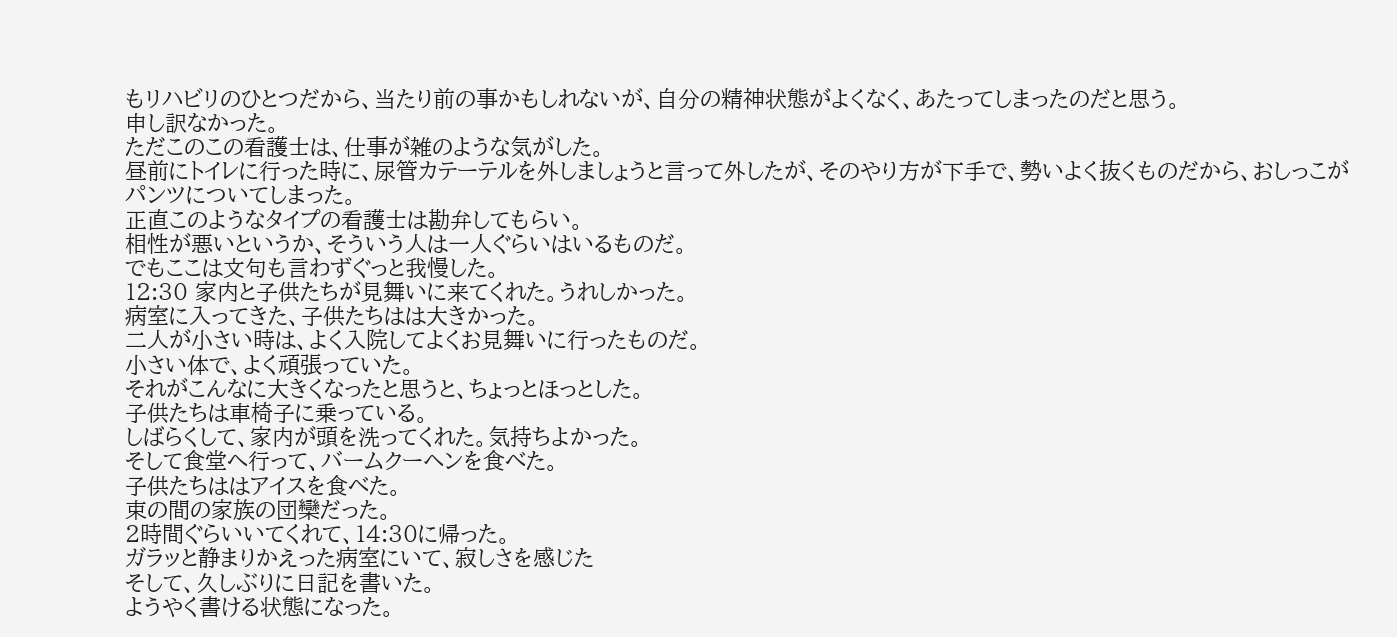もリハビリのひとつだから、当たり前の事かもしれないが、自分の精神状態がよくなく、あたってしまったのだと思う。
申し訳なかった。
ただこのこの看護士は、仕事が雑のような気がした。
昼前にトイレに行った時に、尿管カテーテルを外しましょうと言って外したが、そのやり方が下手で、勢いよく抜くものだから、おしっこがパンツについてしまった。
正直このようなタイプの看護士は勘弁してもらい。
相性が悪いというか、そういう人は一人ぐらいはいるものだ。
でもここは文句も言わずぐっと我慢した。
12:30 家内と子供たちが見舞いに来てくれた。うれしかった。
病室に入ってきた、子供たちはは大きかった。
二人が小さい時は、よく入院してよくお見舞いに行ったものだ。
小さい体で、よく頑張っていた。
それがこんなに大きくなったと思うと、ちょっとほっとした。
子供たちは車椅子に乗っている。
しばらくして、家内が頭を洗ってくれた。気持ちよかった。
そして食堂へ行って、バームクーヘンを食べた。
子供たちははアイスを食べた。
束の間の家族の団欒だった。
2時間ぐらいいてくれて、14:30に帰った。
ガラッと静まりかえった病室にいて、寂しさを感じた
そして、久しぶりに日記を書いた。
ようやく書ける状態になった。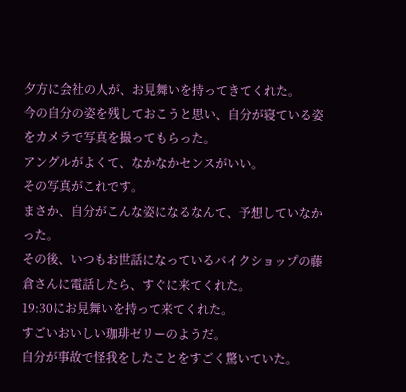夕方に会社の人が、お見舞いを持ってきてくれた。
今の自分の姿を残しておこうと思い、自分が寝ている姿をカメラで写真を撮ってもらった。
アングルがよくて、なかなかセンスがいい。
その写真がこれです。
まさか、自分がこんな姿になるなんて、予想していなかった。
その後、いつもお世話になっているバイクショップの藤倉さんに電話したら、すぐに来てくれた。
19:30にお見舞いを持って来てくれた。
すごいおいしい珈琲ゼリーのようだ。
自分が事故で怪我をしたことをすごく驚いていた。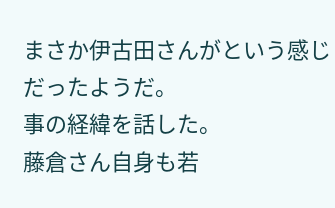まさか伊古田さんがという感じだったようだ。
事の経緯を話した。
藤倉さん自身も若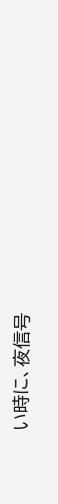い時に、夜信号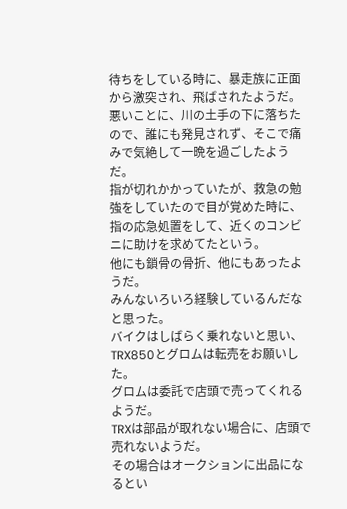待ちをしている時に、暴走族に正面から激突され、飛ばされたようだ。
悪いことに、川の土手の下に落ちたので、誰にも発見されず、そこで痛みで気絶して一晩を過ごしたようだ。
指が切れかかっていたが、救急の勉強をしていたので目が覚めた時に、指の応急処置をして、近くのコンビニに助けを求めてたという。
他にも鎖骨の骨折、他にもあったようだ。
みんないろいろ経験しているんだなと思った。
バイクはしばらく乗れないと思い、TRX850とグロムは転売をお願いした。
グロムは委託で店頭で売ってくれるようだ。
TRXは部品が取れない場合に、店頭で売れないようだ。
その場合はオークションに出品になるとい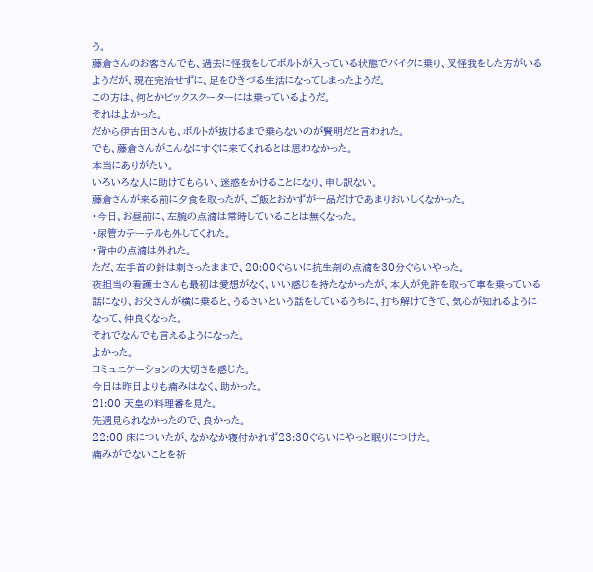う。
藤倉さんのお客さんでも、過去に怪我をしてボルトが入っている状態でバイクに乗り、叉怪我をした方がいるようだが、現在完治せずに、足をひきづる生活になってしまったようだ。
この方は、何とかビックスクーターには乗っているようだ。
それはよかった。
だから伊古田さんも、ボルトが抜けるまで乗らないのが賢明だと言われた。
でも、藤倉さんがこんなにすぐに来てくれるとは思わなかった。
本当にありがたい。
いろいろな人に助けてもらい、迷惑をかけることになり、申し訳ない。
藤倉さんが来る前に夕食を取ったが、ご飯とおかずが一品だけであまりおいしくなかった。
・今日、お昼前に、左腕の点滴は常時していることは無くなった。
・尿管カテーテルも外してくれた。
・背中の点滴は外れた。
ただ、左手首の針は刺さったままで、20:00ぐらいに抗生剤の点滴を30分ぐらいやった。
夜担当の看護士さんも最初は愛想がなく、いい感じを持たなかったが、本人が免許を取って車を乗っている話になり、お父さんが横に乗ると、うるさいという話をしているうちに、打ち解けてきて、気心が知れるようになって、仲良くなった。
それでなんでも言えるようになった。
よかった。
コミュニケーションの大切さを感じた。
今日は昨日よりも痛みはなく、助かった。
21:00 天皇の料理番を見た。
先週見られなかったので、良かった。
22:00 床についたが、なかなか寝付かれず23:30ぐらいにやっと眠りにつけた。
痛みがでないことを祈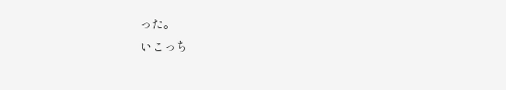った。
いこっち